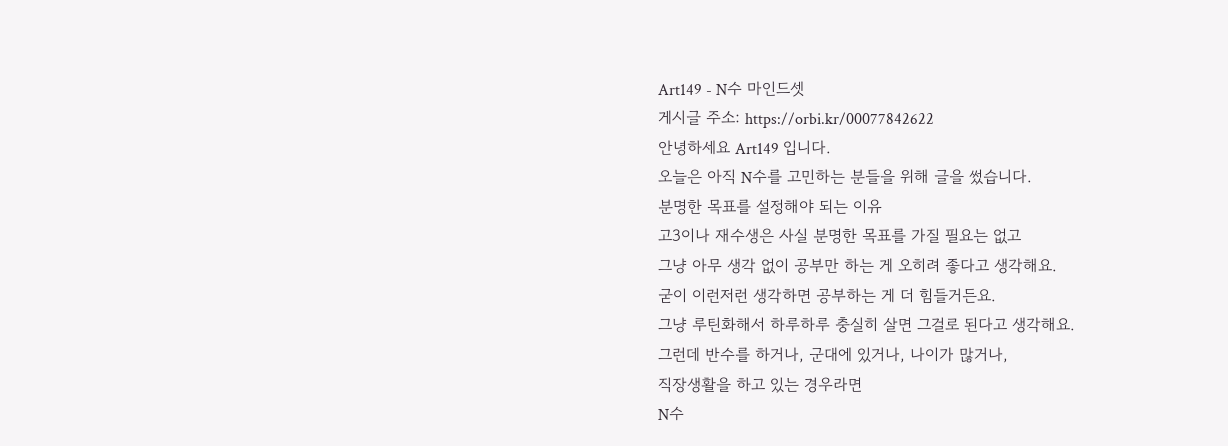Art149 - N수 마인드셋
게시글 주소: https://orbi.kr/00077842622
안녕하세요 Art149 입니다.
오늘은 아직 N수를 고민하는 분들을 위해 글을 썼습니다.
분명한 목표를 설정해야 되는 이유
고3이나 재수생은 사실 분명한 목표를 가질 필요는 없고
그냥 아무 생각 없이 공부만 하는 게 오히려 좋다고 생각해요.
굳이 이런저런 생각하면 공부하는 게 더 힘들거든요.
그냥 루틴화해서 하루하루 충실히 살면 그걸로 된다고 생각해요.
그런데 반수를 하거나, 군대에 있거나, 나이가 많거나,
직장생활을 하고 있는 경우라면
N수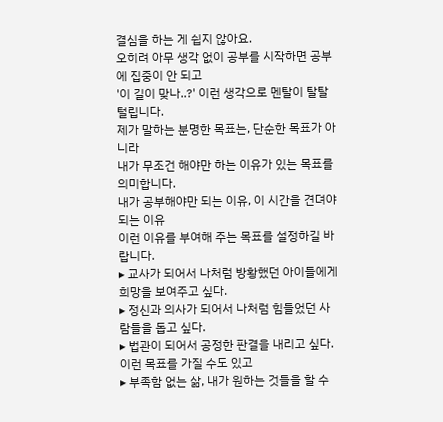결심을 하는 게 쉽지 않아요.
오히려 아무 생각 없이 공부를 시작하면 공부에 집중이 안 되고
'이 길이 맞나..?' 이런 생각으로 멘탈이 탈탈 털립니다.
제가 말하는 분명한 목표는, 단순한 목표가 아니라
내가 무조건 해야만 하는 이유가 있는 목표를 의미합니다.
내가 공부해야만 되는 이유, 이 시간을 견뎌야 되는 이유
이런 이유를 부여해 주는 목표를 설정하길 바랍니다.
▸ 교사가 되어서 나처럼 방황했던 아이들에게 희망을 보여주고 싶다.
▸ 정신과 의사가 되어서 나처럼 힘들었던 사람들을 돕고 싶다.
▸ 법관이 되어서 공정한 판결을 내리고 싶다.
이런 목표를 가질 수도 있고
▸ 부족함 없는 삶, 내가 원하는 것들을 할 수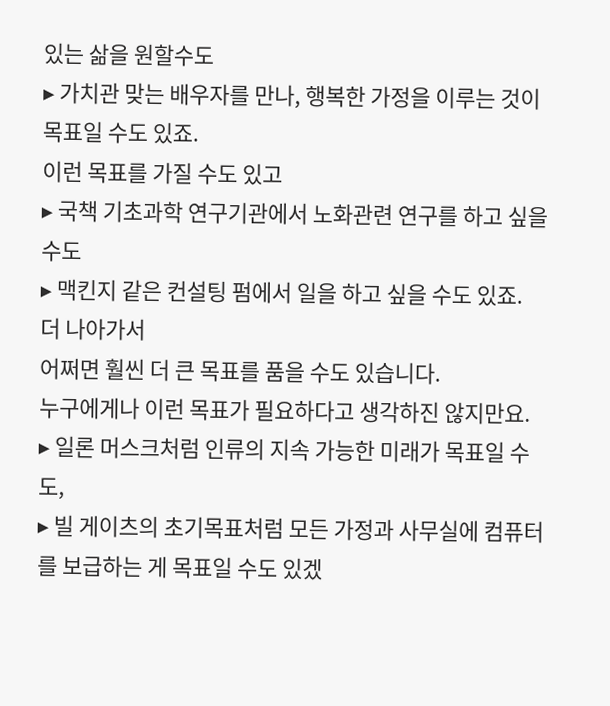있는 삶을 원할수도
▸ 가치관 맞는 배우자를 만나, 행복한 가정을 이루는 것이 목표일 수도 있죠.
이런 목표를 가질 수도 있고
▸ 국책 기초과학 연구기관에서 노화관련 연구를 하고 싶을 수도
▸ 맥킨지 같은 컨설팅 펌에서 일을 하고 싶을 수도 있죠.
더 나아가서
어쩌면 훨씬 더 큰 목표를 품을 수도 있습니다.
누구에게나 이런 목표가 필요하다고 생각하진 않지만요.
▸ 일론 머스크처럼 인류의 지속 가능한 미래가 목표일 수도,
▸ 빌 게이츠의 초기목표처럼 모든 가정과 사무실에 컴퓨터를 보급하는 게 목표일 수도 있겠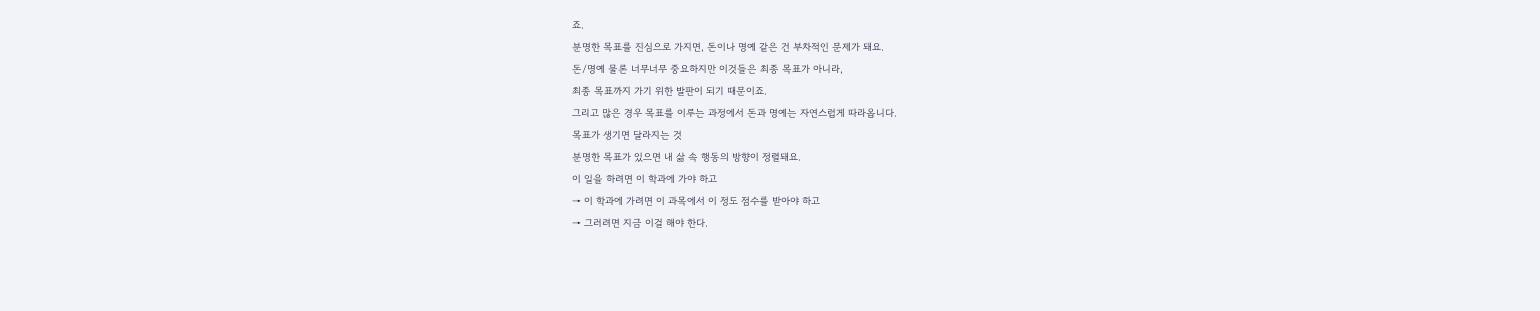죠.
분명한 목표를 진심으로 가지면, 돈이나 명예 같은 건 부차적인 문제가 돼요.
돈/명예 물론 너무너무 중요하지만 이것들은 최종 목표가 아니라,
최종 목표까지 가기 위한 발판이 되기 때문이죠.
그리고 많은 경우 목표를 이루는 과정에서 돈과 명예는 자연스럽게 따라옵니다.
목표가 생기면 달라지는 것
분명한 목표가 있으면 내 삶 속 행동의 방향이 정렬돼요.
이 일을 하려면 이 학과에 가야 하고
→ 이 학과에 가려면 이 과목에서 이 정도 점수를 받아야 하고
→ 그러려면 지금 이걸 해야 한다.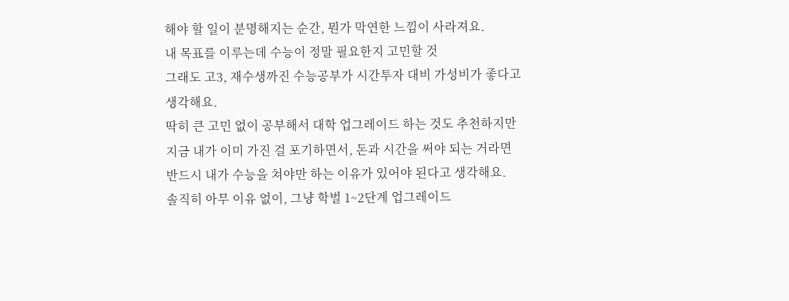해야 할 일이 분명해지는 순간, 뭔가 막연한 느낌이 사라져요.
내 목표를 이루는데 수능이 정말 필요한지 고민할 것
그래도 고3, 재수생까진 수능공부가 시간투자 대비 가성비가 좋다고 생각해요.
딱히 큰 고민 없이 공부해서 대학 업그레이드 하는 것도 추천하지만
지금 내가 이미 가진 걸 포기하면서, 돈과 시간을 써야 되는 거라면
반드시 내가 수능을 쳐야만 하는 이유가 있어야 된다고 생각해요.
솔직히 아무 이유 없이, 그냥 학벌 1~2단계 업그레이드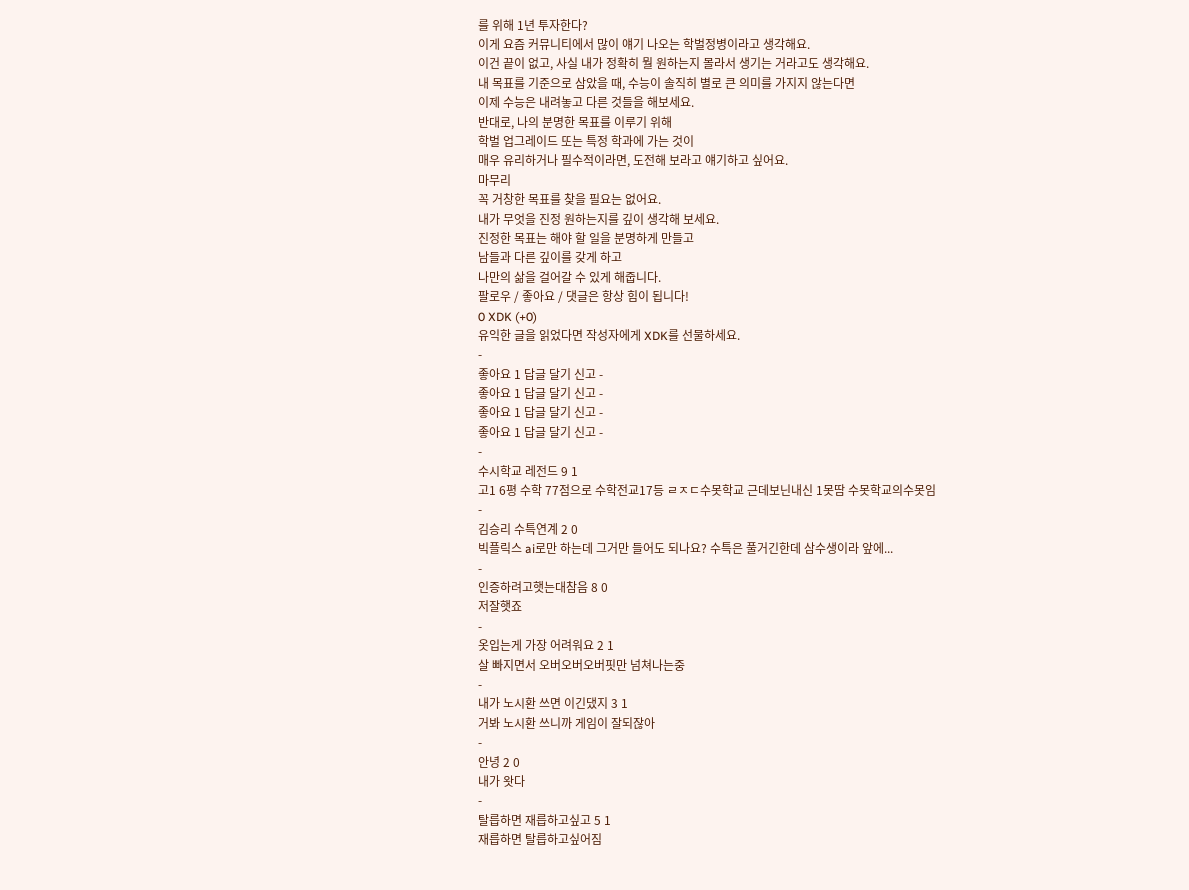를 위해 1년 투자한다?
이게 요즘 커뮤니티에서 많이 얘기 나오는 학벌정병이라고 생각해요.
이건 끝이 없고, 사실 내가 정확히 뭘 원하는지 몰라서 생기는 거라고도 생각해요.
내 목표를 기준으로 삼았을 때, 수능이 솔직히 별로 큰 의미를 가지지 않는다면
이제 수능은 내려놓고 다른 것들을 해보세요.
반대로, 나의 분명한 목표를 이루기 위해
학벌 업그레이드 또는 특정 학과에 가는 것이
매우 유리하거나 필수적이라면, 도전해 보라고 얘기하고 싶어요.
마무리
꼭 거창한 목표를 찾을 필요는 없어요.
내가 무엇을 진정 원하는지를 깊이 생각해 보세요.
진정한 목표는 해야 할 일을 분명하게 만들고
남들과 다른 깊이를 갖게 하고
나만의 삶을 걸어갈 수 있게 해줍니다.
팔로우 / 좋아요 / 댓글은 항상 힘이 됩니다!
0 XDK (+0)
유익한 글을 읽었다면 작성자에게 XDK를 선물하세요.
-
좋아요 1 답글 달기 신고 -
좋아요 1 답글 달기 신고 -
좋아요 1 답글 달기 신고 -
좋아요 1 답글 달기 신고 -
-
수시학교 레전드 9 1
고1 6평 수학 77점으로 수학전교17등 ㄹㅈㄷ수못학교 근데보닌내신 1못땀 수못학교의수못임
-
김승리 수특연계 2 0
빅플릭스 ai로만 하는데 그거만 들어도 되나요? 수특은 풀거긴한데 삼수생이라 앞에...
-
인증하려고햇는대참음 8 0
저잘햇죠
-
옷입는게 가장 어려워요 2 1
살 빠지면서 오버오버오버핏만 넘쳐나는중
-
내가 노시환 쓰면 이긴댔지 3 1
거봐 노시환 쓰니까 게임이 잘되잖아
-
안녕 2 0
내가 왓다
-
탈릅하면 재릅하고싶고 5 1
재릅하면 탈릅하고싶어짐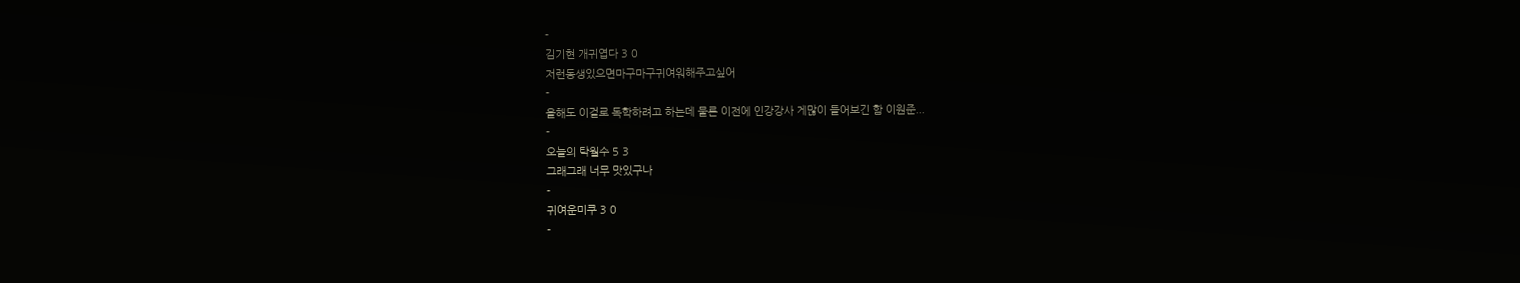-
김기현 개귀엽다 3 0
저런동생있으면마구마구귀여워해주고싶어
-
올해도 이걸로 독학하려고 하는데 물론 이전에 인강강사 게많이 들어보긴 함 이원준...
-
오늘의 탁월수 5 3
그래그래 너무 맛있구나
-
귀여운미쿠 3 0
-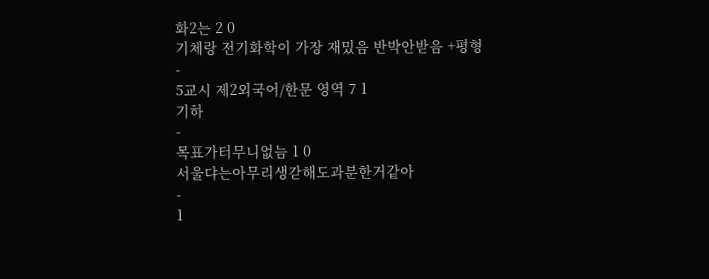화2는 2 0
기체랑 전기화학이 가장 재밌음 반박안받음 +평형
-
5교시 제2외국어/한문 영역 7 1
기하
-
목표가터무니없늠 1 0
서울댜는아무리생갇해도과분한거같아
-
1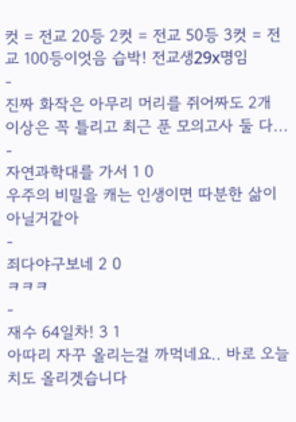컷 = 전교 20등 2컷 = 전교 50등 3컷 = 전교 100등이엇음 습박! 전교생29x명임
-
진짜 화작은 아무리 머리를 쥐어짜도 2개 이상은 꼭 틀리고 최근 푼 모의고사 둘 다...
-
자연과학대를 가서 1 0
우주의 비밀을 캐는 인생이면 따분한 삶이 아닐거같아
-
죄다야구보네 2 0
ㅋㅋㅋ
-
재수 64일차! 3 1
아따리 자꾸 올리는걸 까먹네요.. 바로 오늘치도 올리겟습니다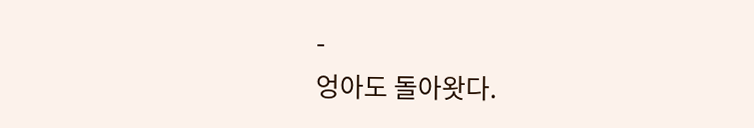-
엉아도 돌아왓다.